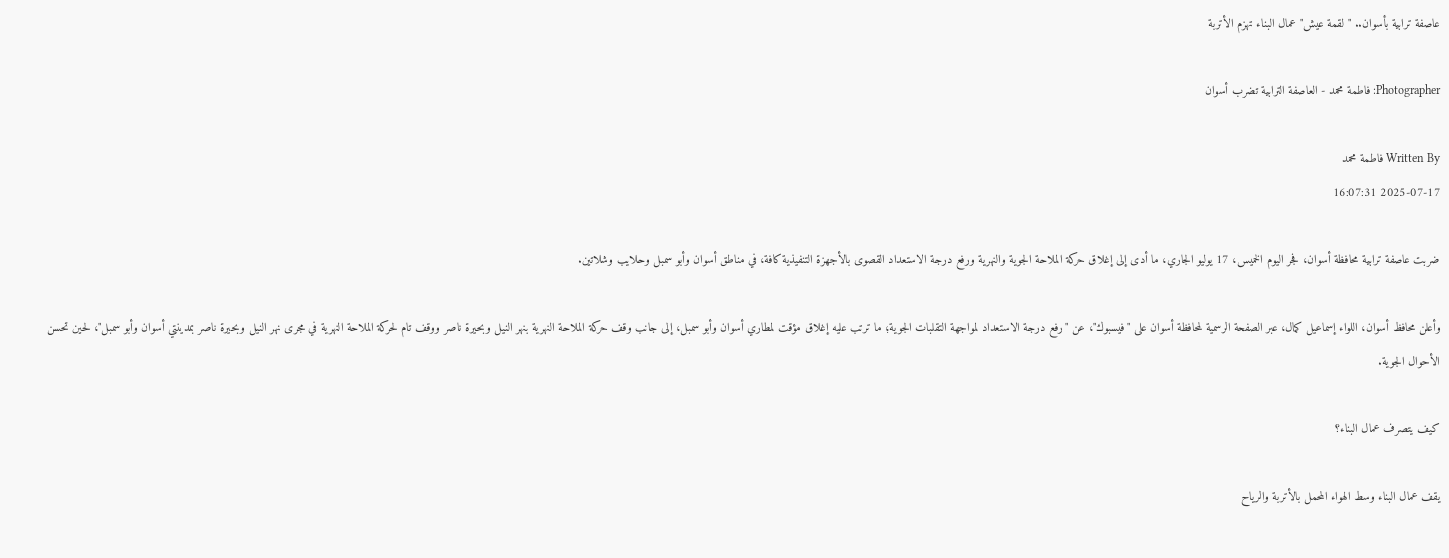عاصفة ترابية بأسوان.. "لقمة عيش" عمال البناء تهزم الأتربة

Photographer: فاطمة محمد - العاصفة الترابية تضرب أسوان

Written By فاطمة محمد
2025-07-17 16:07:31

ضربت عاصفة ترابية محافظة أسوان، فجر اليوم الخميس، 17 يوليو الجاري، ما أدى إلى إغلاق حركة الملاحة الجوية والنهرية ورفع درجة الاستعداد القصوى بالأجهزة التنفيذية كافة، في مناطق أسوان وأبو سمبل وحلايب وشلاتين.

وأعلن محافظ أسوان، اللواء إسماعيل كمال، عبر الصفحة الرسمية لمحافظة أسوان على "فيسبوك"، عن "رفع درجة الاستعداد لمواجهة التقلبات الجوية؛ ما ترتب عليه إغلاق مؤقت لمطاري أسوان وأبو سمبل، إلى جانب وقف حركة الملاحة النهرية بنهر النيل وبحيرة ناصر ووقف تام لحركة الملاحة النهرية في مجرى نهر النيل وبحيرة ناصر بمدينتي أسوان وأبو سمبل"، لحين تحسن الأحوال الجوية.

كيف يتصرف عمال البناء؟

يقف عمال البناء وسط الهواء المحمل بالأتربة والرياح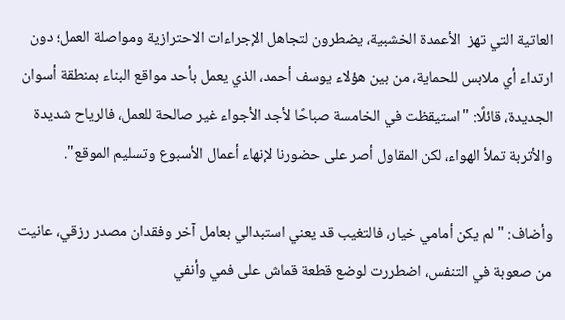العاتية التي تهز  الأعمدة الخشبية، يضطرون لتجاهل الإجراءات الاحترازية ومواصلة العمل؛ دون ارتداء أي ملابس للحماية، من بين هؤلاء يوسف أحمد، الذي يعمل بأحد مواقع البناء بمنطقة أسوان الجديدة، قائلًا: "استيقظت في الخامسة صباحًا لأجد الأجواء غير صالحة للعمل، فالرياح شديدة والأتربة تملأ الهواء، لكن المقاول أصر على حضورنا لإنهاء أعمال الأسبوع وتسليم الموقع".

وأضاف: "لم يكن أمامي خيار، فالتغيب قد يعني استبدالي بعامل آخر وفقدان مصدر رزقي، عانيت من صعوبة في التنفس، اضطررت لوضع قطعة قماش على فمي وأنفي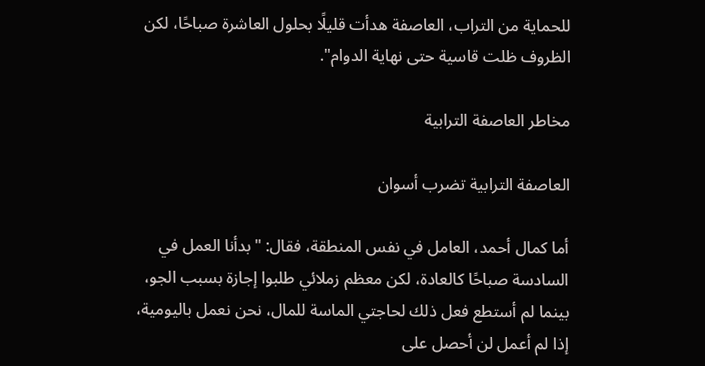للحماية من التراب، العاصفة هدأت قليلًا بحلول العاشرة صباحًا، لكن الظروف ظلت قاسية حتى نهاية الدوام".

مخاطر العاصفة الترابية

العاصفة الترابية تضرب أسوان

أما كمال أحمد، العامل في نفس المنطقة، فقال: "بدأنا العمل في السادسة صباحًا كالعادة، لكن معظم زملائي طلبوا إجازة بسبب الجو، بينما لم أستطع فعل ذلك لحاجتي الماسة للمال، نحن نعمل باليومية، إذا لم أعمل لن أحصل على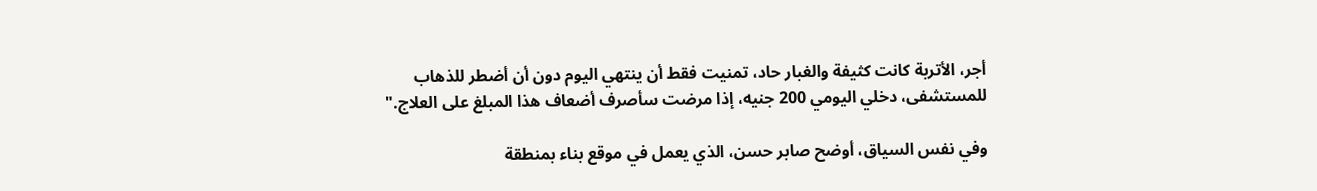أجر، الأتربة كانت كثيفة والغبار حاد، تمنيت فقط أن ينتهي اليوم دون أن أضطر للذهاب للمستشفى، دخلي اليومي 200 جنيه، إذا مرضت سأصرف أضعاف هذا المبلغ على العلاج."

وفي نفس السياق، أوضح صابر حسن، الذي يعمل في موقع بناء بمنطقة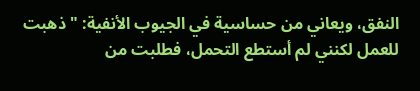النفق، ويعاني من حساسية في الجيوب الأنفية: "ذهبت للعمل لكنني لم أستطع التحمل، فطلبت من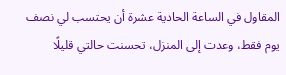المقاول في الساعة الحادية عشرة أن يحتسب لي نصف يوم فقط، وعدت إلى المنزل، تحسنت حالتي قليلًا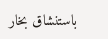باستنشاق بخار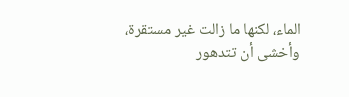الماء، لكنها ما زالت غير مستقرة، وأخشى أن تتدهور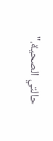حالتي الصحية."